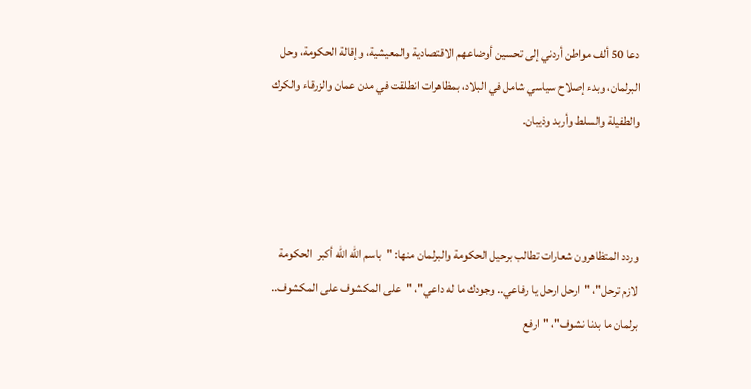دعا 50 ألف مواطن أردني إلى تحسين أوضاعهم الاقتصادية والمعيشية، وإقالة الحكومة، وحل البرلمان، وبدء إصلاح سياسي شامل في البلاد، بمظاهرات انطلقت في مدن عمان والزرقاء والكرك والطفيلة والسلط وأربد وذيبان.



وردد المتظاهرون شعارات تطالب برحيل الحكومة والبرلمان منها: "باسم الله الله أكبر  الحكومة لازم ترحل"، "ارحل ارحل يا رفاعي.. وجودك ما له داعي"، "على المكشوف على المكشوف.. برلمان ما بدنا نشوف"، "ارفع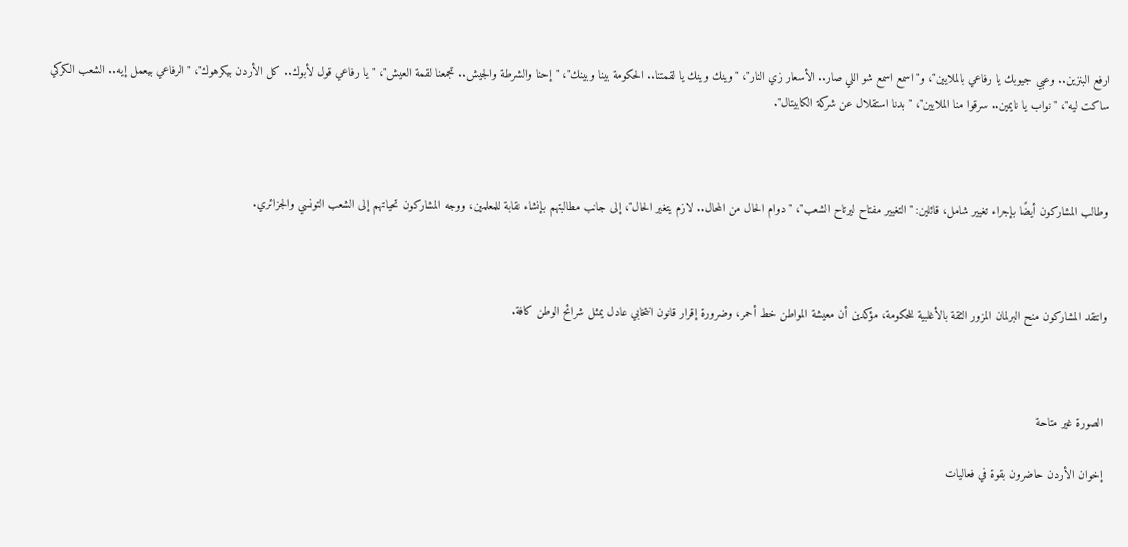ارفع البنزين.. وعبي جيوبك يا رفاعي بالملايين"، و"اسمع اسمع شو اللي صار.. الأسعار زي النار"، "وينك وينك يا لقمتنا.. الحكومة بينا وبينك"، "إحنا والشرطة والجيش.. تجمعنا لقمة العيش"، "يا رفاعي قول لأبوك.. كل الأردن بيكرهوك"، "الرفاعي بيعمل إيه.. الشعب الكركي ساكت ليه"، "نواب يا نايمين.. سرقوا منا الملايين"، "بدنا استقلال عن شركة الكابيتال".



وطالب المشاركون أيضًا بإجراء تغيير شامل، قائلين: "التغيير مفتاح ليرتاح الشعب"، "دوام الحال من المحال.. لازم يتغير الحال"، إلى جانب مطالبتهم بإنشاء نقابة للمعلمين، ووجه المشاركون تحياتهم إلى الشعب التونسي والجزائري.



وانتقد المشاركون منح البرلمان المزور الثقة بالأغلبية للحكومة، مؤكدين أن معيشة المواطن خط أحمر، وضرورة إقرار قانون انتخابي عادل يمثل شرائح الوطن كافة.



 الصورة غير متاحة

 إخوان الأردن حاضرون بقوة في فعاليات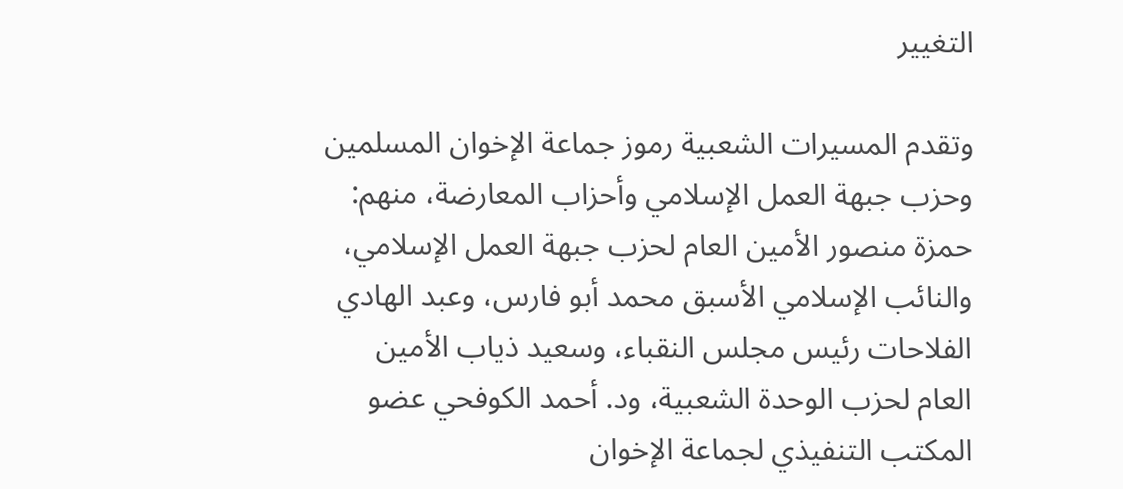التغيير

وتقدم المسيرات الشعبية رموز جماعة الإخوان المسلمين وحزب جبهة العمل الإسلامي وأحزاب المعارضة، منهم: حمزة منصور الأمين العام لحزب جبهة العمل الإسلامي، والنائب الإسلامي الأسبق محمد أبو فارس، وعبد الهادي الفلاحات رئيس مجلس النقباء، وسعيد ذياب الأمين العام لحزب الوحدة الشعبية، ود. أحمد الكوفحي عضو المكتب التنفيذي لجماعة الإخوان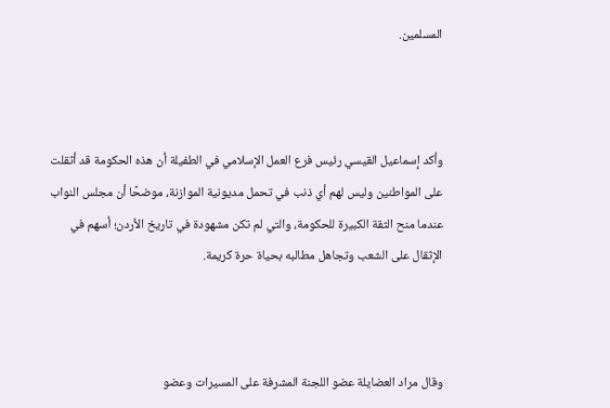المسلمين.



وأكد إسماعيل القيسي رئيس فرع العمل الإسلامي في الطفيلة أن هذه الحكومة قد أثقلت على المواطنين وليس لهم أي ذنب في تحمل مديونية الموازنة، موضحًا أن مجلس النواب عندما منح الثقة الكبيرة للحكومة، والتي لم تكن مشهودة في تاريخ الأردن؛ أسهم في الإثقال على الشعب وتجاهل مطالبه بحياة حرة كريمة.



وقال مراد العضايلة عضو اللجنة المشرفة على المسيرات وعضو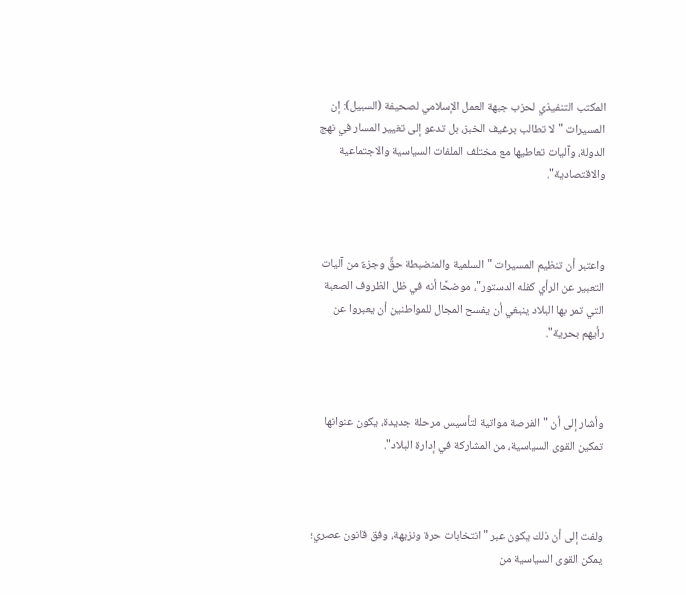المكتب التنفيذي لحزب جبهة العمل الإسلامي لصحيفة (السبيل): إن المسيرات "لا تطالب برغيف الخبز، بل تدعو إلى تغيير المسار في نهج الدولة، وآليات تعاطيها مع مختلف الملفات السياسية والاجتماعية والاقتصادية".



واعتبر أن تنظيم المسيرات "السلمية والمنضبطة حقٌّ وجزءٌ من آليات التعبير عن الرأي كفله الدستور"، موضحًا أنه في ظل الظروف الصعبة التي تمر بها البلاد ينبغي أن يفسح المجال للمواطنين أن يعبروا عن رأيهم بحرية".



وأشار إلى أن "الفرصة مواتية لتأسيس مرحلة جديدة، يكون عنوانها تمكين القوى السياسية، من المشاركة في إدارة البلاد".



ولفت إلى أن ذلك يكون عبر "انتخابات حرة ونزيهة، وفق قانون عصري؛ يمكن القوى السياسية من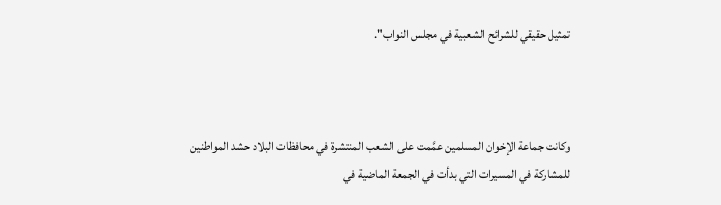تمثيل حقيقي للشرائح الشعبية في مجلس النواب".



وكانت جماعة الإخوان المسلمين عمَّمت على الشعب المنتشرة في محافظات البلاد حشد المواطنين للمشاركة في المسيرات التي بدأت في الجمعة الماضية في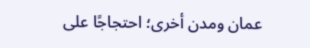عمان ومدن أخرى؛ احتجاجًا على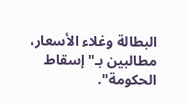البطالة وغلاء الأسعار، مطالبين بـ"إسقاط الحكومة".